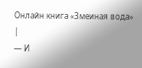Онлайн книга «Змеиная вода»
|
— И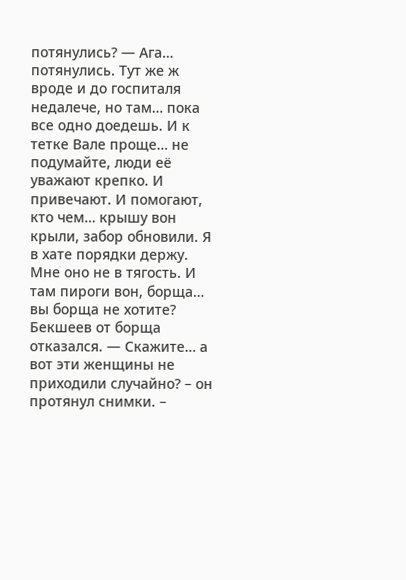потянулись? — Ага… потянулись. Тут же ж вроде и до госпиталя недалече, но там… пока все одно доедешь. И к тетке Вале проще… не подумайте, люди её уважают крепко. И привечают. И помогают, кто чем… крышу вон крыли, забор обновили. Я в хате порядки держу. Мне оно не в тягость. И там пироги вон, борща… вы борща не хотите? Бекшеев от борща отказался. — Скажите… а вот эти женщины не приходили случайно? – он протянул снимки. –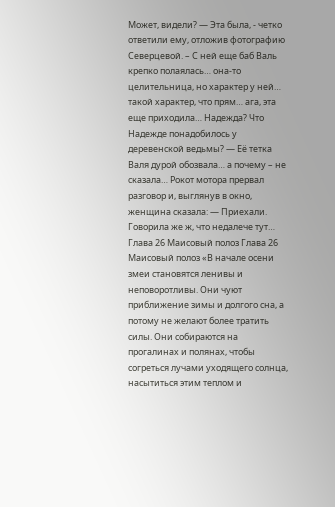Может, видели? — Эта была, - четко ответили ему, отложив фотографию Северцевой. – С ней еще баб Валь крепко полаялась… она-то целительница, но характер у ней… такой характер, что прям… ага, эта еще приходила… Надежда? Что Надежде понадобилось у деревенской ведьмы? — Её тетка Валя дурой обозвала… а почему – не сказала… Рокот мотора прервал разговор и, выглянув в окно, женщина сказала: — Приехали. Говорила же ж, что недалече тут… Глава 26 Маисовый полоз Глава 26 Маисовый полоз «В начале осени змеи становятся ленивы и неповоротливы. Они чуют приближение зимы и долгого сна, а потому не желают более тратить силы. Они собираются на прогалинах и полянах, чтобы согреться лучами уходящего солнца, насытиться этим теплом и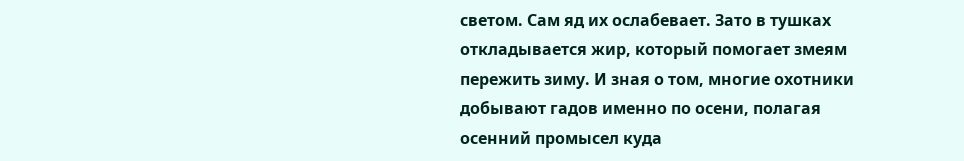светом. Сам яд их ослабевает. Зато в тушках откладывается жир, который помогает змеям пережить зиму. И зная о том, многие охотники добывают гадов именно по осени, полагая осенний промысел куда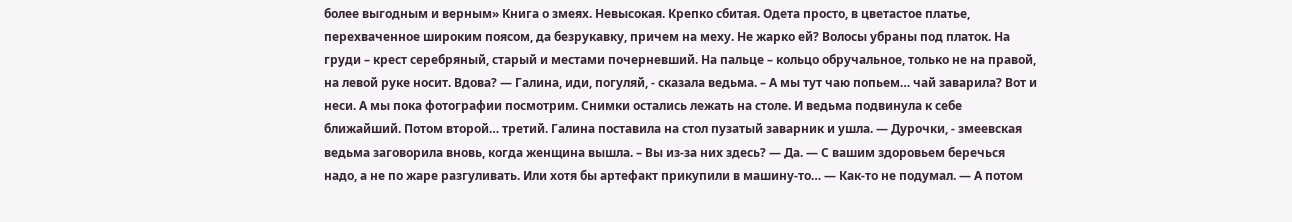более выгодным и верным» Книга о змеях. Невысокая. Крепко сбитая. Одета просто, в цветастое платье, перехваченное широким поясом, да безрукавку, причем на меху. Не жарко ей? Волосы убраны под платок. На груди – крест серебряный, старый и местами почерневший. На пальце – кольцо обручальное, только не на правой, на левой руке носит. Вдова? — Галина, иди, погуляй, - сказала ведьма. – А мы тут чаю попьем… чай заварила? Вот и неси. А мы пока фотографии посмотрим. Снимки остались лежать на столе. И ведьма подвинула к себе ближайший. Потом второй… третий. Галина поставила на стол пузатый заварник и ушла. — Дурочки, - змеевская ведьма заговорила вновь, когда женщина вышла. – Вы из-за них здесь? — Да. — С вашим здоровьем беречься надо, а не по жаре разгуливать. Или хотя бы артефакт прикупили в машину-то… — Как-то не подумал. — А потом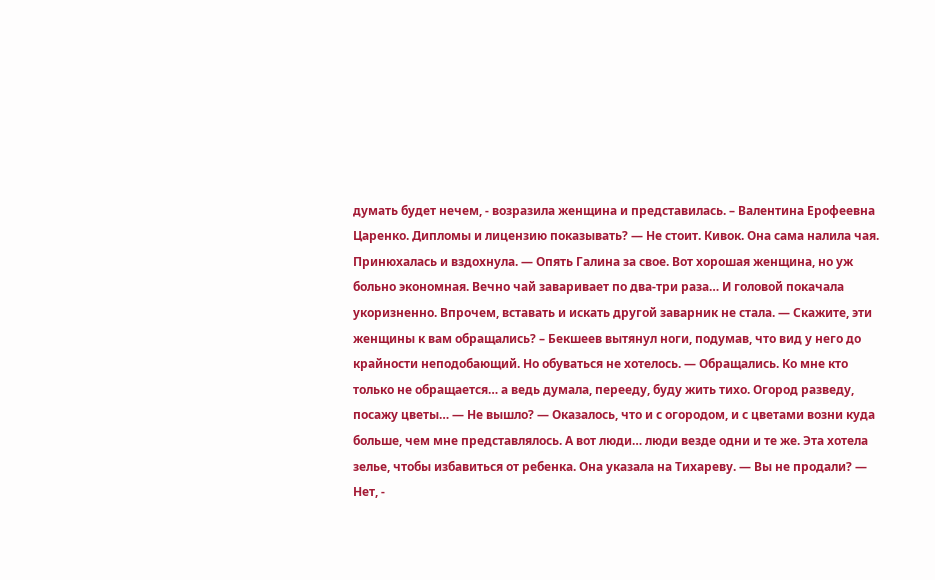думать будет нечем, - возразила женщина и представилась. – Валентина Ерофеевна Царенко. Дипломы и лицензию показывать? — Не стоит. Кивок. Она сама налила чая. Принюхалась и вздохнула. — Опять Галина за свое. Вот хорошая женщина, но уж больно экономная. Вечно чай заваривает по два-три раза… И головой покачала укоризненно. Впрочем, вставать и искать другой заварник не стала. — Скажите, эти женщины к вам обращались? – Бекшеев вытянул ноги, подумав, что вид у него до крайности неподобающий. Но обуваться не хотелось. — Обращались. Ко мне кто только не обращается… а ведь думала, перееду, буду жить тихо. Огород разведу, посажу цветы… — Не вышло? — Оказалось, что и с огородом, и с цветами возни куда больше, чем мне представлялось. А вот люди… люди везде одни и те же. Эта хотела зелье, чтобы избавиться от ребенка. Она указала на Тихареву. — Вы не продали? — Нет, -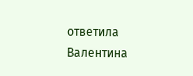ответила Валентина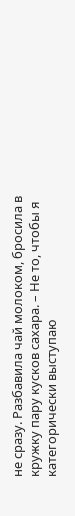не сразу. Разбавила чай молоком, бросила в кружку пару кусков сахара. – Не то, чтобы я категорически выступаю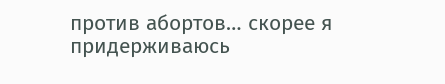против абортов… скорее я придерживаюсь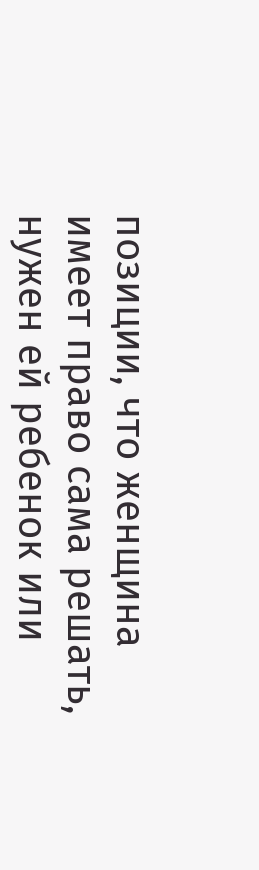позиции, что женщина имеет право сама решать, нужен ей ребенок или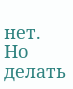нет. Но делать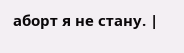аборт я не стану. |